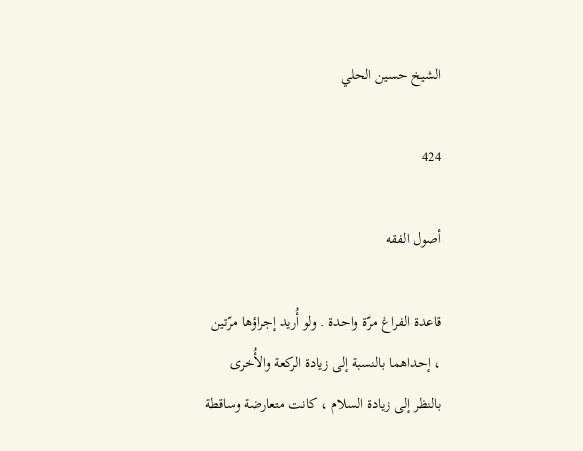الشيخ حسين الحلي

424

أصول الفقه

قاعدة الفراغ مرّة واحدة . ولو أُريد إجراؤها مرّتين ، إحداهما بالنسبة إلى زيادة الركعة والأُخرى بالنظر إلى زيادة السلام ، كانت متعارضة وساقطة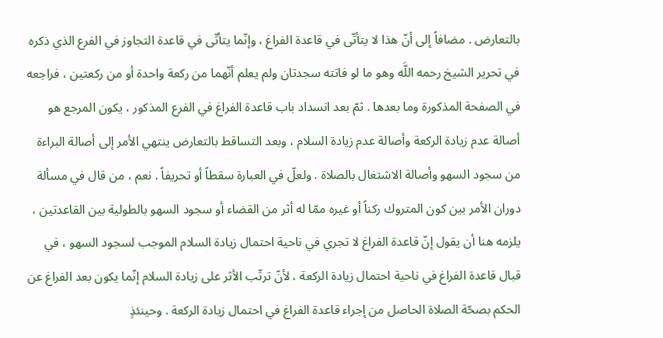بالتعارض . مضافاً إلى أنّ هذا لا يتأتّى في قاعدة الفراغ ، وإنّما يتأتّى في قاعدة التجاوز في الفرع الذي ذكره في تحرير الشيخ رحمه اللَّه وهو ما لو فاتته سجدتان ولم يعلم أنّهما من ركعة واحدة أو من ركعتين ، فراجعه في الصفحة المذكورة وما بعدها . ثمّ بعد انسداد باب قاعدة الفراغ في الفرع المذكور ، يكون المرجع هو أصالة عدم زيادة الركعة وأصالة عدم زيادة السلام ، وبعد التساقط بالتعارض ينتهي الأمر إلى أصالة البراءة من سجود السهو وأصالة الاشتغال بالصلاة . ولعلّ في العبارة سقطاً أو تحريفاً . نعم ، من قال في مسألة دوران الأمر بين كون المتروك ركناً أو غيره ممّا له أثر من القضاء أو سجود السهو بالطولية بين القاعدتين ، يلزمه هنا أن يقول إنّ قاعدة الفراغ لا تجري في ناحية احتمال زيادة السلام الموجب لسجود السهو ، في قبال قاعدة الفراغ في ناحية احتمال زيادة الركعة ، لأنّ ترتّب الأثر على زيادة السلام إنّما يكون بعد الفراغ عن الحكم بصحّة الصلاة الحاصل من إجراء قاعدة الفراغ في احتمال زيادة الركعة . وحينئذٍ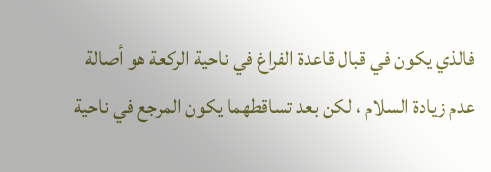فالذي يكون في قبال قاعدة الفراغ في ناحية الركعة هو أصالة عدم زيادة السلام ، لكن بعد تساقطهما يكون المرجع في ناحية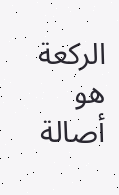الركعة هو أصالة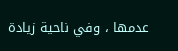عدمها ، وفي ناحية زيادة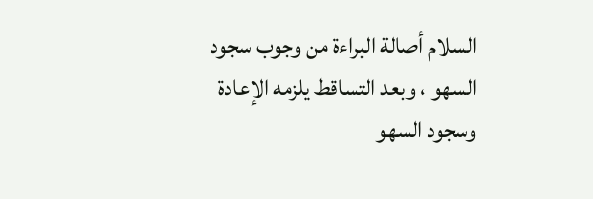السلام أصالة البراءة من وجوب سجود السهو ، وبعد التساقط يلزمه الإعادة وسجود السهو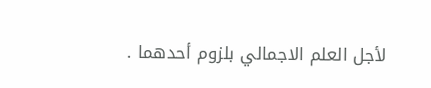لأجل العلم الاجمالي بلزوم أحدهما .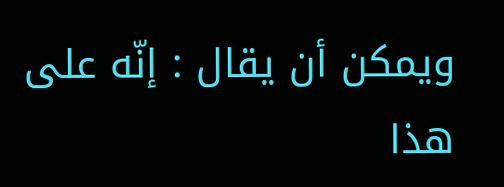ويمكن أن يقال : إنّه على هذا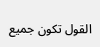القول تكون جميع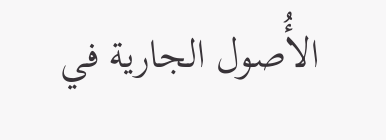الأُصول الجارية في